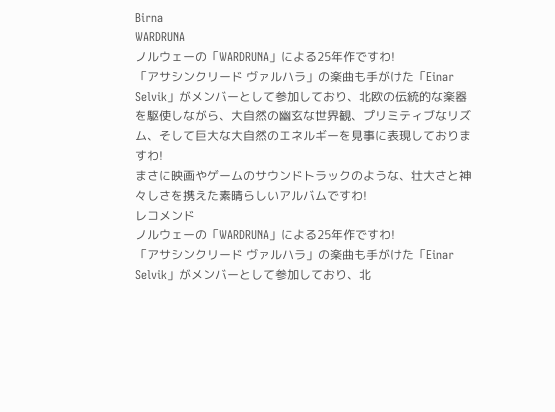Birna
WARDRUNA
ノルウェーの「WARDRUNA」による25年作ですわ!
「アサシンクリード ヴァルハラ」の楽曲も手がけた「Einar Selvik」がメンバーとして参加しており、北欧の伝統的な楽器を駆使しながら、大自然の幽玄な世界観、プリミティブなリズム、そして巨大な大自然のエネルギーを見事に表現しておりますわ!
まさに映画やゲームのサウンドトラックのような、壮大さと神々しさを携えた素晴らしいアルバムですわ!
レコメンド
ノルウェーの「WARDRUNA」による25年作ですわ!
「アサシンクリード ヴァルハラ」の楽曲も手がけた「Einar Selvik」がメンバーとして参加しており、北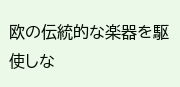欧の伝統的な楽器を駆使しな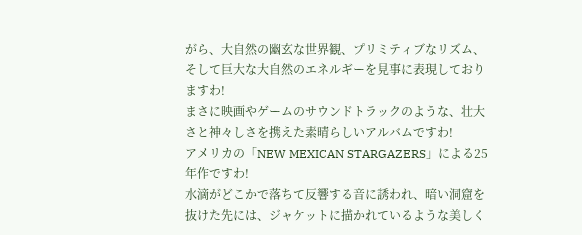がら、大自然の幽玄な世界観、プリミティブなリズム、そして巨大な大自然のエネルギーを見事に表現しておりますわ!
まさに映画やゲームのサウンドトラックのような、壮大さと神々しさを携えた素晴らしいアルバムですわ!
アメリカの「NEW MEXICAN STARGAZERS」による25年作ですわ!
水滴がどこかで落ちて反響する音に誘われ、暗い洞窟を抜けた先には、ジャケットに描かれているような美しく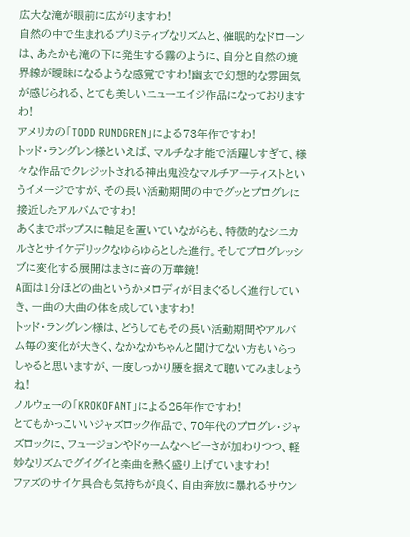広大な滝が眼前に広がりますわ!
自然の中で生まれるプリミティブなリズムと、催眠的なドローンは、あたかも滝の下に発生する霧のように、自分と自然の境界線が曖昧になるような感覚ですわ!幽玄で幻想的な雰囲気が感じられる、とても美しいニューエイジ作品になっておりますわ!
アメリカの「TODD RUNDGREN」による73年作ですわ!
トッド・ラングレン様といえば、マルチな才能で活躍しすぎて、様々な作品でクレジットされる神出鬼没なマルチアーティストというイメージですが、その長い活動期間の中でグッとプログレに接近したアルバムですわ!
あくまでポップスに軸足を置いていながらも、特徴的なシニカルさとサイケデリックなゆらゆらとした進行。そしてプログレッシブに変化する展開はまさに音の万華鏡!
A面は1分ほどの曲というかメロディが目まぐるしく進行していき、一曲の大曲の体を成していますわ!
トッド・ラングレン様は、どうしてもその長い活動期間やアルバム毎の変化が大きく、なかなかちゃんと聞けてない方もいらっしゃると思いますが、一度しっかり腰を据えて聴いてみましょうね!
ノルウェーの「KROKOFANT」による25年作ですわ!
とてもかっこいいジャズロック作品で、70年代のプログレ・ジャズロックに、フュージョンやドゥームなヘビーさが加わりつつ、軽妙なリズムでグイグイと楽曲を熱く盛り上げていますわ!
ファズのサイケ具合も気持ちが良く、自由奔放に暴れるサウン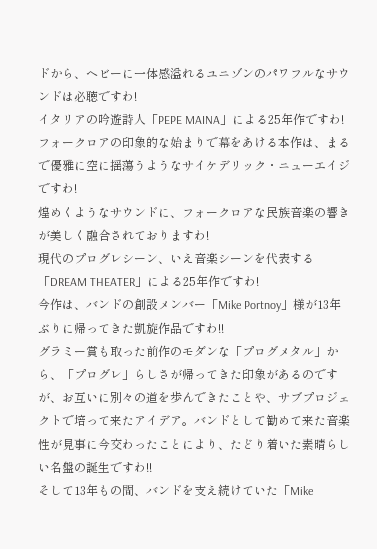ドから、ヘビーに一体感溢れるユニゾンのパワフルなサウンドは必聴ですわ!
イタリアの吟遊詩人「PEPE MAINA」による25年作ですわ!
フォークロアの印象的な始まりで幕をあける本作は、まるで優雅に空に揺蕩うようなサイケデリック・ニューエイジですわ!
煌めくようなサウンドに、フォークロアな民族音楽の響きが美しく融合されておりますわ!
現代のプログレシーン、いえ音楽シーンを代表する「DREAM THEATER」による25年作ですわ!
今作は、バンドの創設メンバー「Mike Portnoy」様が13年ぶりに帰ってきた凱旋作品ですわ!!
グラミー賞も取った前作のモダンな「プログメタル」から、「プログレ」らしさが帰ってきた印象があるのですが、お互いに別々の道を歩んできたことや、サブプロジェクトで培って来たアイデア。バンドとして勧めて来た音楽性が見事に今交わったことにより、たどり着いた素晴らしい名盤の誕生ですわ!!
そして13年もの間、バンドを支え続けていた「Mike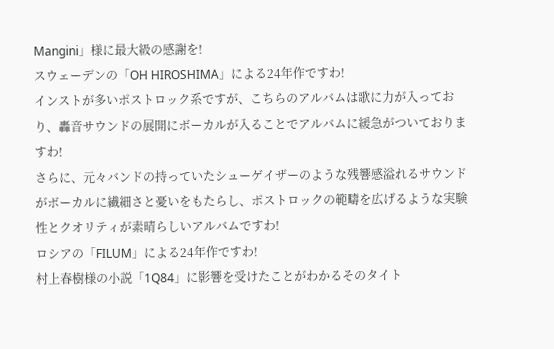Mangini」様に最大級の感謝を!
スウェーデンの「OH HIROSHIMA」による24年作ですわ!
インストが多いポストロック系ですが、こちらのアルバムは歌に力が入っており、轟音サウンドの展開にボーカルが入ることでアルバムに緩急がついておりますわ!
さらに、元々バンドの持っていたシューゲイザーのような残響感溢れるサウンドがボーカルに繊細さと憂いをもたらし、ポストロックの範疇を広げるような実験性とクオリティが素晴らしいアルバムですわ!
ロシアの「FILUM」による24年作ですわ!
村上春樹様の小説「1Q84」に影響を受けたことがわかるそのタイト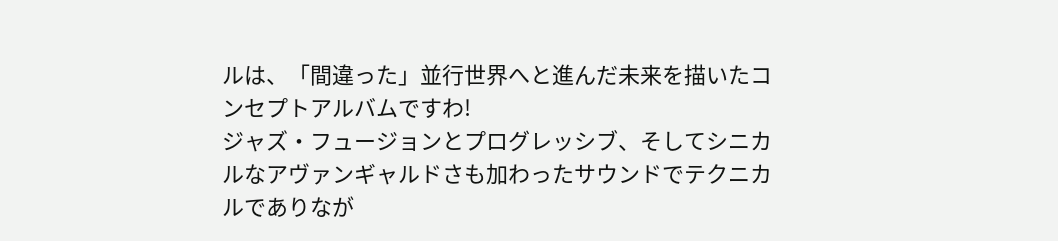ルは、「間違った」並行世界へと進んだ未来を描いたコンセプトアルバムですわ!
ジャズ・フュージョンとプログレッシブ、そしてシニカルなアヴァンギャルドさも加わったサウンドでテクニカルでありなが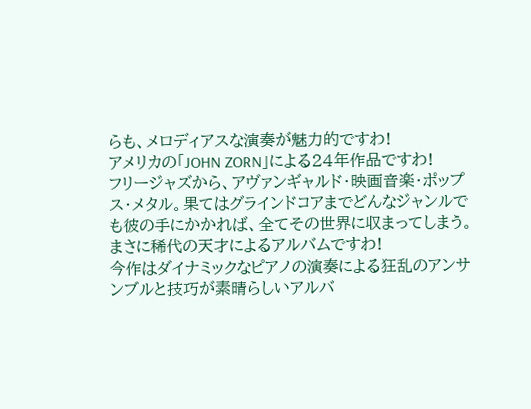らも、メロディアスな演奏が魅力的ですわ!
アメリカの「JOHN ZORN」による24年作品ですわ!
フリージャズから、アヴァンギャルド・映画音楽・ポップス・メタル。果てはグラインドコアまでどんなジャンルでも彼の手にかかれば、全てその世界に収まってしまう。まさに稀代の天才によるアルバムですわ!
今作はダイナミックなピアノの演奏による狂乱のアンサンブルと技巧が素晴らしいアルバ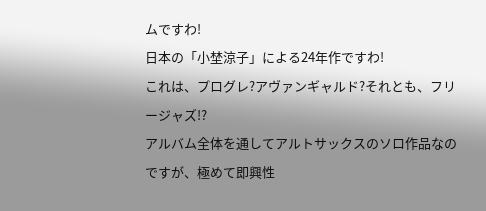ムですわ!
日本の「小埜涼子」による24年作ですわ!
これは、プログレ?アヴァンギャルド?それとも、フリージャズ!?
アルバム全体を通してアルトサックスのソロ作品なのですが、極めて即興性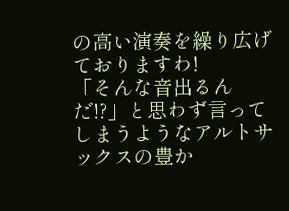の高い演奏を繰り広げておりますわ!
「そんな音出るんだ!?」と思わず言ってしまうようなアルトサックスの豊か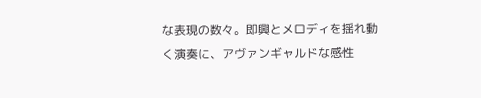な表現の数々。即興とメロディを揺れ動く演奏に、アヴァンギャルドな感性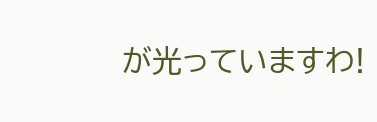が光っていますわ!